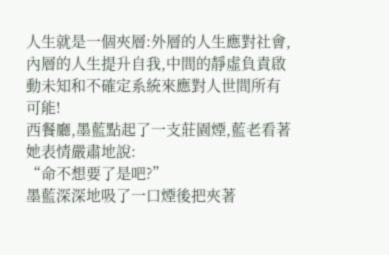人生就是一個夾層:外層的人生應對社會,內層的人生提升自我,中間的靜虛負責啟動未知和不確定系統來應對人世間所有可能!
西餐廳,墨藍點起了一支莊園煙,藍老看著她表情嚴肅地說:
“命不想要了是吧?”
墨藍深深地吸了一口煙後把夾著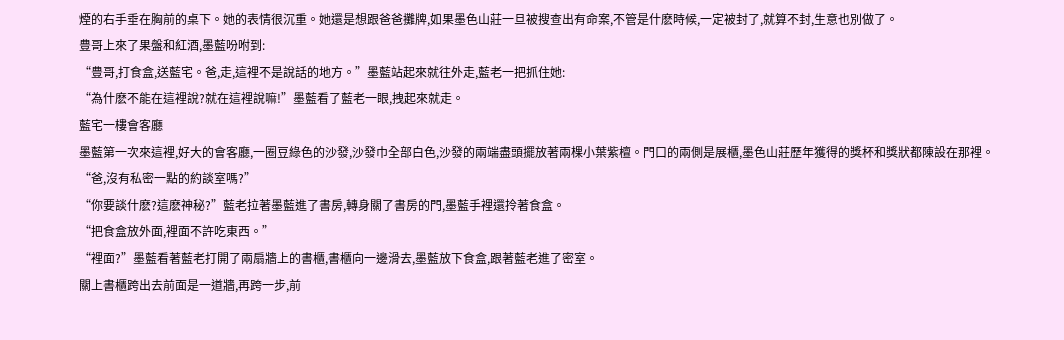煙的右手垂在胸前的桌下。她的表情很沉重。她還是想跟爸爸攤牌,如果墨色山莊一旦被搜查出有命案,不管是什麽時候,一定被封了,就算不封,生意也別做了。
豊哥上來了果盤和紅酒,墨藍吩咐到:
“豊哥,打食盒,送藍宅。爸,走,這裡不是說話的地方。”墨藍站起來就往外走,藍老一把抓住她:
“為什麽不能在這裡說?就在這裡說嘛!”墨藍看了藍老一眼,拽起來就走。
藍宅一樓會客廳
墨藍第一次來這裡,好大的會客廳,一圈豆綠色的沙發,沙發巾全部白色,沙發的兩端盡頭擺放著兩棵小葉紫檀。門口的兩側是展櫃,墨色山莊歷年獲得的獎杯和獎狀都陳設在那裡。
“爸,沒有私密一點的約談室嗎?”
“你要談什麽?這麽神秘?”藍老拉著墨藍進了書房,轉身關了書房的門,墨藍手裡還拎著食盒。
“把食盒放外面,裡面不許吃東西。”
“裡面?”墨藍看著藍老打開了兩扇牆上的書櫃,書櫃向一邊滑去,墨藍放下食盒,跟著藍老進了密室。
關上書櫃跨出去前面是一道牆,再跨一步,前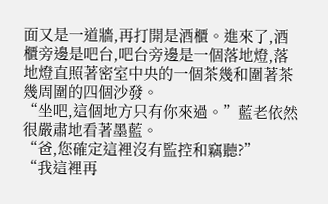面又是一道牆,再打開是酒櫃。進來了,酒櫃旁邊是吧台,吧台旁邊是一個落地燈,落地燈直照著密室中央的一個茶幾和圍著茶幾周圍的四個沙發。
“坐吧,這個地方只有你來過。”藍老依然很嚴肅地看著墨藍。
“爸,您確定這裡沒有監控和竊聽?”
“我這裡再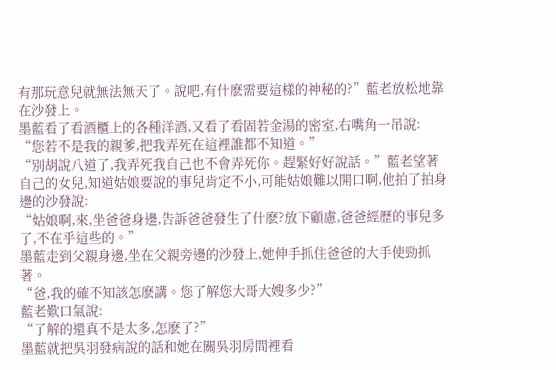有那玩意兒就無法無天了。說吧,有什麽需要這樣的神秘的?”藍老放松地靠在沙發上。
墨藍看了看酒櫃上的各種洋酒,又看了看固若金湯的密室,右嘴角一吊說:
“您若不是我的親爹,把我弄死在這裡誰都不知道。”
“別胡說八道了,我弄死我自己也不會弄死你。趕緊好好說話。”藍老望著自己的女兒,知道姑娘要說的事兒肯定不小,可能姑娘難以開口啊,他拍了拍身邊的沙發說:
“姑娘啊,來,坐爸爸身邊,告訴爸爸發生了什麽?放下顧慮,爸爸經歷的事兒多了,不在乎這些的。”
墨藍走到父親身邊,坐在父親旁邊的沙發上,她伸手抓住爸爸的大手使勁抓著。
“爸,我的確不知該怎麽講。您了解您大哥大嫂多少?”
藍老歎口氣說:
“了解的還真不是太多,怎麽了?”
墨藍就把吳羽發病說的話和她在關吳羽房間裡看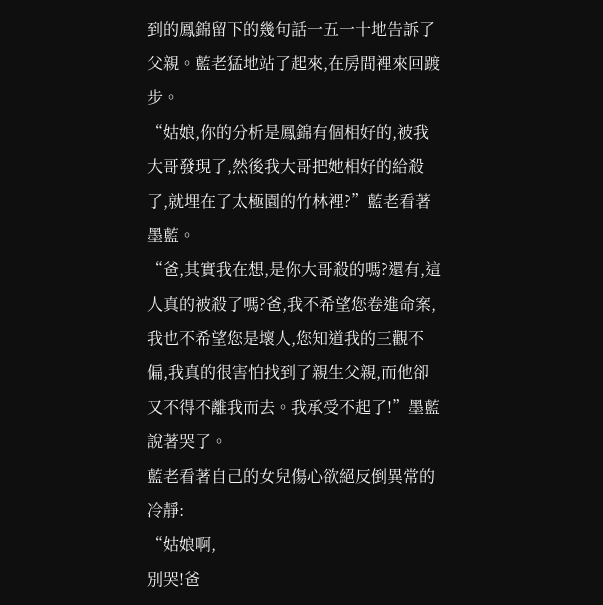到的鳳錦留下的幾句話一五一十地告訴了父親。藍老猛地站了起來,在房間裡來回踱步。
“姑娘,你的分析是鳳錦有個相好的,被我大哥發現了,然後我大哥把她相好的給殺了,就埋在了太極園的竹林裡?”藍老看著墨藍。
“爸,其實我在想,是你大哥殺的嗎?還有,這人真的被殺了嗎?爸,我不希望您卷進命案,我也不希望您是壞人,您知道我的三觀不偏,我真的很害怕找到了親生父親,而他卻又不得不離我而去。我承受不起了!”墨藍說著哭了。
藍老看著自己的女兒傷心欲絕反倒異常的冷靜:
“姑娘啊,
別哭!爸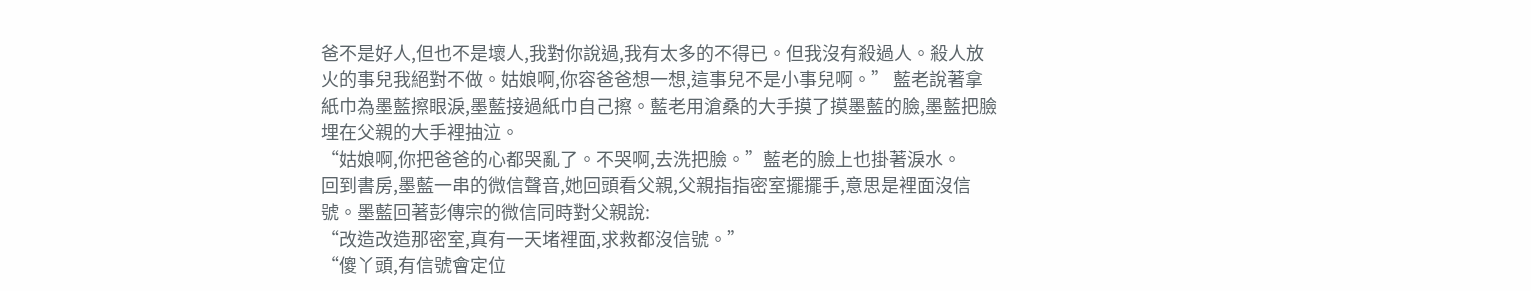爸不是好人,但也不是壞人,我對你說過,我有太多的不得已。但我沒有殺過人。殺人放火的事兒我絕對不做。姑娘啊,你容爸爸想一想,這事兒不是小事兒啊。” 藍老說著拿紙巾為墨藍擦眼淚,墨藍接過紙巾自己擦。藍老用滄桑的大手摸了摸墨藍的臉,墨藍把臉埋在父親的大手裡抽泣。
“姑娘啊,你把爸爸的心都哭亂了。不哭啊,去洗把臉。”藍老的臉上也掛著淚水。
回到書房,墨藍一串的微信聲音,她回頭看父親,父親指指密室擺擺手,意思是裡面沒信號。墨藍回著彭傳宗的微信同時對父親說:
“改造改造那密室,真有一天堵裡面,求救都沒信號。”
“傻丫頭,有信號會定位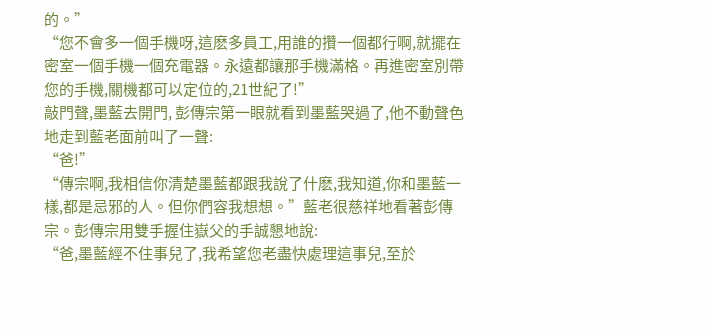的。”
“您不會多一個手機呀,這麽多員工,用誰的攢一個都行啊,就擺在密室一個手機一個充電器。永遠都讓那手機滿格。再進密室別帶您的手機,關機都可以定位的,21世紀了!”
敲門聲,墨藍去開門, 彭傳宗第一眼就看到墨藍哭過了,他不動聲色地走到藍老面前叫了一聲:
“爸!”
“傳宗啊,我相信你清楚墨藍都跟我說了什麽,我知道,你和墨藍一樣,都是忌邪的人。但你們容我想想。”藍老很慈祥地看著彭傳宗。彭傳宗用雙手握住嶽父的手誠懇地說:
“爸,墨藍經不住事兒了,我希望您老盡快處理這事兒,至於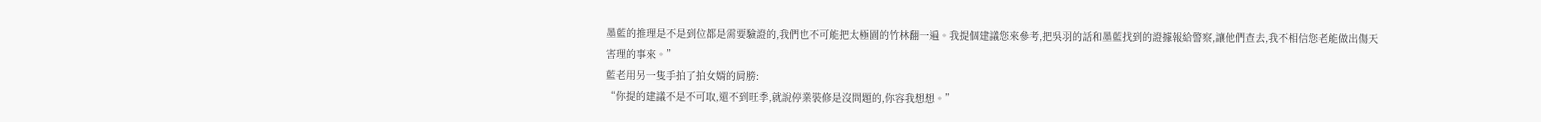墨藍的推理是不是到位都是需要驗證的,我們也不可能把太極園的竹林翻一遍。我提個建議您來參考,把吳羽的話和墨藍找到的證據報給警察,讓他們查去,我不相信您老能做出傷天害理的事來。”
藍老用另一隻手拍了拍女婿的肩膀:
“你提的建議不是不可取,還不到旺季,就說停業裝修是沒問題的,你容我想想。”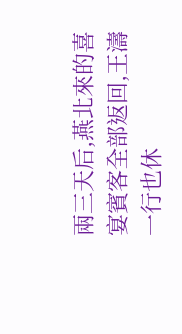兩三天后,燕北來的喜宴賓客全部返回,王濤一行也休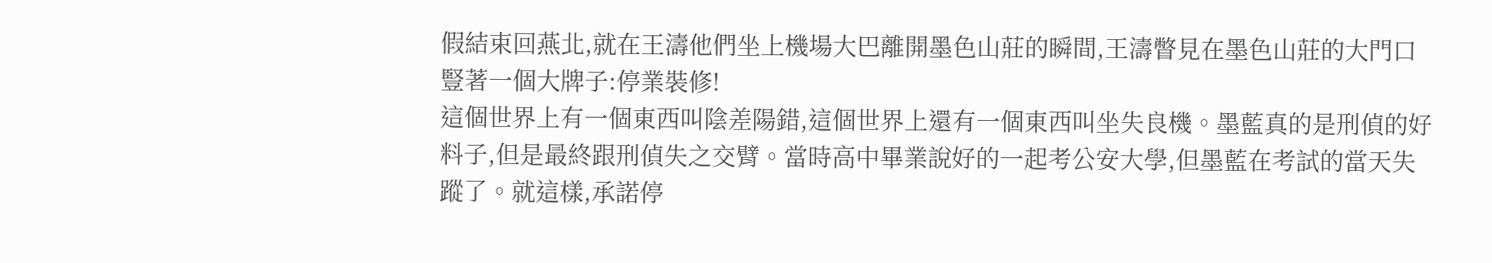假結束回燕北,就在王濤他們坐上機場大巴離開墨色山莊的瞬間,王濤瞥見在墨色山莊的大門口豎著一個大牌子:停業裝修!
這個世界上有一個東西叫陰差陽錯,這個世界上還有一個東西叫坐失良機。墨藍真的是刑偵的好料子,但是最終跟刑偵失之交臂。當時高中畢業說好的一起考公安大學,但墨藍在考試的當天失蹤了。就這樣,承諾停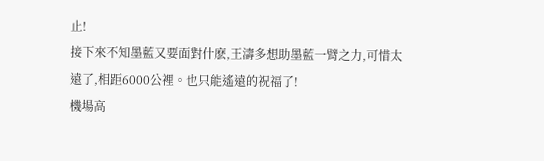止!
接下來不知墨藍又要面對什麽,王濤多想助墨藍一臂之力,可惜太遠了,相距6000公裡。也只能遙遠的祝福了!
機場高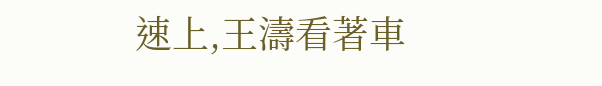速上,王濤看著車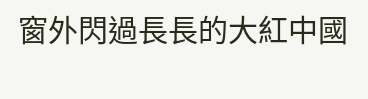窗外閃過長長的大紅中國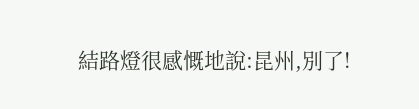結路燈很感慨地說:昆州,別了!